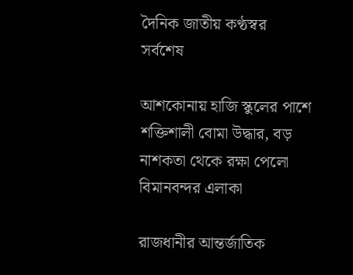দৈনিক জাতীয় কণ্ঠস্বর
সর্বশেষ

আশকোনায় হাজি স্কুলের পাশে শক্তিশালী বোমা উদ্ধার, বড় নাশকতা থেকে রক্ষা পেলো বিমানবন্দর এলাকা

রাজধানীর আন্তর্জাতিক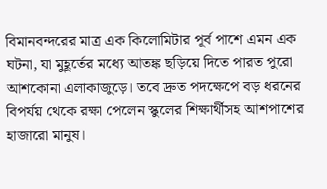বিমানবন্দরের মাত্র এক কিলোমিটার পূর্ব পাশে এমন এক ঘটনা, যা মুহূর্তের মধ্যে আতঙ্ক ছড়িয়ে দিতে পারত পুরো আশকোনা এলাকাজুড়ে। তবে দ্রুত পদক্ষেপে বড় ধরনের বিপর্যয় থেকে রক্ষা পেলেন স্কুলের শিক্ষার্থীসহ আশপাশের হাজারো মানুষ।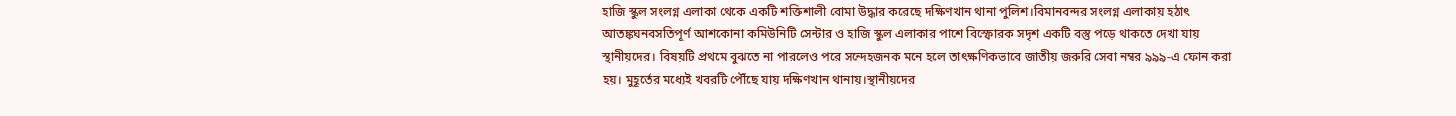হাজি স্কুল সংলগ্ন এলাকা থেকে একটি শক্তিশালী বোমা উদ্ধার করেছে দক্ষিণখান থানা পুলিশ।বিমানবন্দর সংলগ্ন এলাকায় হঠাৎ আতঙ্কঘনবসতিপূর্ণ আশকোনা কমিউনিটি সেন্টার ও হাজি স্কুল এলাকার পাশে বিস্ফোরক সদৃশ একটি বস্তু পড়ে থাকতে দেখা যায় স্থানীয়দের। বিষয়টি প্রথমে বুঝতে না পারলেও পরে সন্দেহজনক মনে হলে তাৎক্ষণিকভাবে জাতীয় জরুরি সেবা নম্বর ৯৯৯-এ ফোন করা হয়। মুহূর্তের মধ্যেই খবরটি পৌঁছে যায় দক্ষিণখান থানায়।স্থানীয়দের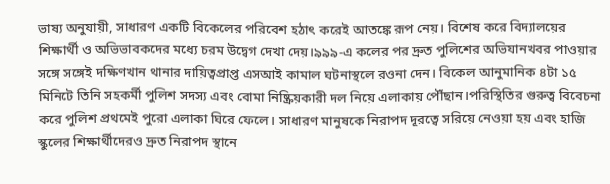ভাষ্য অনুযায়ী, সাধারণ একটি বিকেলের পরিবেশ হঠাৎ করেই আতঙ্কে রূপ নেয়। বিশেষ করে বিদ্যালয়ের শিক্ষার্থী ও অভিভাবকদের মধ্যে চরম উদ্বেগ দেখা দেয়।৯৯৯-এ কলের পর দ্রুত পুলিশের অভিযানখবর পাওয়ার সঙ্গে সঙ্গেই দক্ষিণখান থানার দায়িত্বপ্রাপ্ত এসআই কামাল ঘটনাস্থলে রওনা দেন। বিকেল আনুমানিক ৪টা ১৫ মিনিটে তিনি সহকর্মী পুলিশ সদস্য এবং বোমা নিষ্ক্রিয়কারী দল নিয়ে এলাকায় পৌঁছান।পরিস্থিতির গুরুত্ব বিবেচনা করে পুলিশ প্রথমেই পুরো এলাকা ঘিরে ফেলে। সাধারণ মানুষকে নিরাপদ দূরত্বে সরিয়ে নেওয়া হয় এবং হাজি স্কুলের শিক্ষার্থীদেরও দ্রুত নিরাপদ স্থানে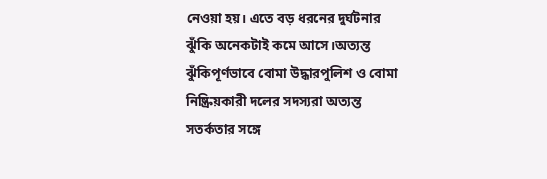নেওয়া হয়। এতে বড় ধরনের দুর্ঘটনার ঝুঁকি অনেকটাই কমে আসে।অত্যন্ত ঝুঁকিপূর্ণভাবে বোমা উদ্ধারপুলিশ ও বোমা নিষ্ক্রিয়কারী দলের সদস্যরা অত্যন্ত সতর্কতার সঙ্গে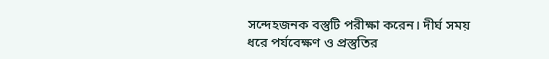সন্দেহজনক বস্তুটি পরীক্ষা করেন। দীর্ঘ সময় ধরে পর্যবেক্ষণ ও প্রস্তুতির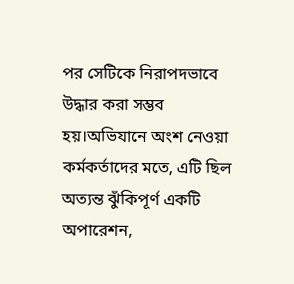পর সেটিকে নিরাপদভাবে উদ্ধার করা সম্ভব হয়।অভিযানে অংশ নেওয়া কর্মকর্তাদের মতে, এটি ছিল অত্যন্ত ঝুঁকিপূর্ণ একটি অপারেশন,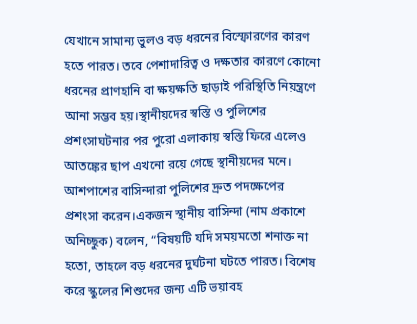যেখানে সামান্য ভুলও বড় ধরনের বিস্ফোরণের কারণ হতে পারত। তবে পেশাদারিত্ব ও দক্ষতার কারণে কোনো ধরনের প্রাণহানি বা ক্ষয়ক্ষতি ছাড়াই পরিস্থিতি নিয়ন্ত্রণে আনা সম্ভব হয়।স্থানীয়দের স্বস্তি ও পুলিশের প্রশংসাঘটনার পর পুরো এলাকায় স্বস্তি ফিরে এলেও আতঙ্কের ছাপ এখনো রয়ে গেছে স্থানীয়দের মনে। আশপাশের বাসিন্দারা পুলিশের দ্রুত পদক্ষেপের প্রশংসা করেন।একজন স্থানীয় বাসিন্দা (নাম প্রকাশে অনিচ্ছুক) বলেন, “বিষয়টি যদি সময়মতো শনাক্ত না হতো, তাহলে বড় ধরনের দুর্ঘটনা ঘটতে পারত। বিশেষ করে স্কুলের শিশুদের জন্য এটি ভয়াবহ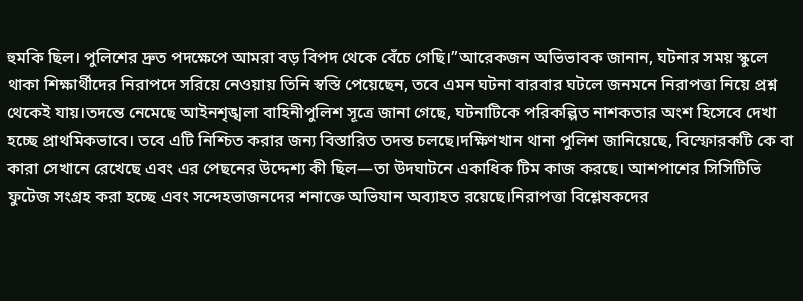হুমকি ছিল। পুলিশের দ্রুত পদক্ষেপে আমরা বড় বিপদ থেকে বেঁচে গেছি।”আরেকজন অভিভাবক জানান, ঘটনার সময় স্কুলে থাকা শিক্ষার্থীদের নিরাপদে সরিয়ে নেওয়ায় তিনি স্বস্তি পেয়েছেন, তবে এমন ঘটনা বারবার ঘটলে জনমনে নিরাপত্তা নিয়ে প্রশ্ন থেকেই যায়।তদন্তে নেমেছে আইনশৃঙ্খলা বাহিনীপুলিশ সূত্রে জানা গেছে, ঘটনাটিকে পরিকল্পিত নাশকতার অংশ হিসেবে দেখা হচ্ছে প্রাথমিকভাবে। তবে এটি নিশ্চিত করার জন্য বিস্তারিত তদন্ত চলছে।দক্ষিণখান থানা পুলিশ জানিয়েছে, বিস্ফোরকটি কে বা কারা সেখানে রেখেছে এবং এর পেছনের উদ্দেশ্য কী ছিল—তা উদঘাটনে একাধিক টিম কাজ করছে। আশপাশের সিসিটিভি ফুটেজ সংগ্রহ করা হচ্ছে এবং সন্দেহভাজনদের শনাক্তে অভিযান অব্যাহত রয়েছে।নিরাপত্তা বিশ্লেষকদের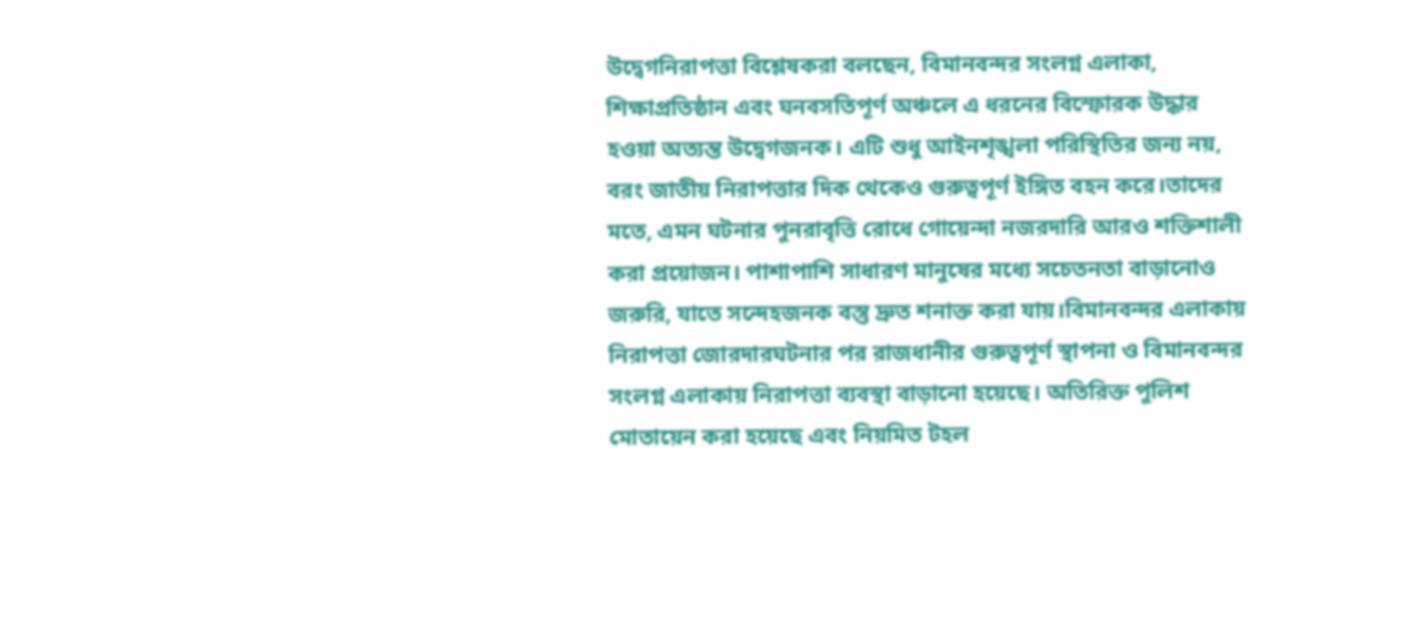উদ্বেগনিরাপত্তা বিশ্লেষকরা বলছেন, বিমানবন্দর সংলগ্ন এলাকা, শিক্ষাপ্রতিষ্ঠান এবং ঘনবসতিপূর্ণ অঞ্চলে এ ধরনের বিস্ফোরক উদ্ধার হওয়া অত্যন্ত উদ্বেগজনক। এটি শুধু আইনশৃঙ্খলা পরিস্থিতির জন্য নয়, বরং জাতীয় নিরাপত্তার দিক থেকেও গুরুত্বপূর্ণ ইঙ্গিত বহন করে।তাদের মতে, এমন ঘটনার পুনরাবৃত্তি রোধে গোয়েন্দা নজরদারি আরও শক্তিশালী করা প্রয়োজন। পাশাপাশি সাধারণ মানুষের মধ্যে সচেতনতা বাড়ানোও জরুরি, যাতে সন্দেহজনক বস্তু দ্রুত শনাক্ত করা যায়।বিমানবন্দর এলাকায় নিরাপত্তা জোরদারঘটনার পর রাজধানীর গুরুত্বপূর্ণ স্থাপনা ও বিমানবন্দর সংলগ্ন এলাকায় নিরাপত্তা ব্যবস্থা বাড়ানো হয়েছে। অতিরিক্ত পুলিশ মোতায়েন করা হয়েছে এবং নিয়মিত টহল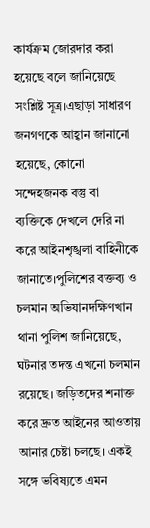কার্যক্রম জোরদার করা হয়েছে বলে জানিয়েছে সংশ্লিষ্ট সূত্র।এছাড়া সাধারণ জনগণকে আহ্বান জানানো হয়েছে, কোনো সন্দেহজনক বস্তু বা ব্যক্তিকে দেখলে দেরি না করে আইনশৃঙ্খলা বাহিনীকে জানাতে।পুলিশের বক্তব্য ও চলমান অভিযানদক্ষিণখান থানা পুলিশ জানিয়েছে, ঘটনার তদন্ত এখনো চলমান রয়েছে। জড়িতদের শনাক্ত করে দ্রুত আইনের আওতায় আনার চেষ্টা চলছে। একই সঙ্গে ভবিষ্যতে এমন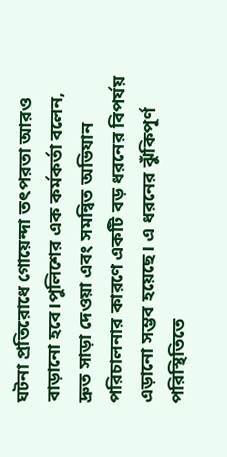ঘটনা প্রতিরোধে গোয়েন্দা তৎপরতা আরও বাড়ানো হবে।পুলিশের এক কর্মকর্তা বলেন, দ্রুত সাড়া দেওয়া এবং সমন্বিত অভিযান পরিচালনার কারণে একটি বড় ধরনের বিপর্যয় এড়ানো সম্ভব হয়েছে। এ ধরনের ঝুঁকিপূর্ণ পরিস্থিতিতে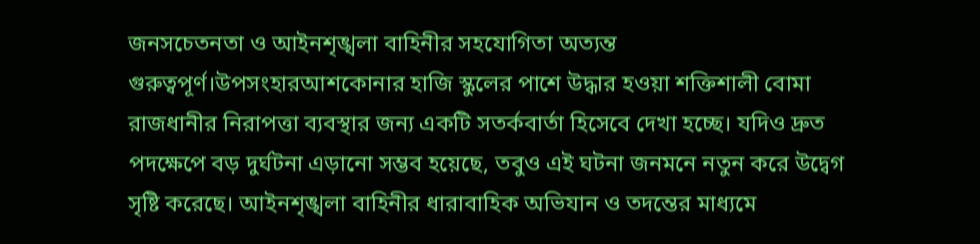জনসচেতনতা ও আইনশৃঙ্খলা বাহিনীর সহযোগিতা অত্যন্ত গুরুত্বপূর্ণ।উপসংহারআশকোনার হাজি স্কুলের পাশে উদ্ধার হওয়া শক্তিশালী বোমা রাজধানীর নিরাপত্তা ব্যবস্থার জন্য একটি সতর্কবার্তা হিসেবে দেখা হচ্ছে। যদিও দ্রুত পদক্ষেপে বড় দুর্ঘটনা এড়ানো সম্ভব হয়েছে, তবুও এই ঘটনা জনমনে নতুন করে উদ্বেগ সৃষ্টি করেছে। আইনশৃঙ্খলা বাহিনীর ধারাবাহিক অভিযান ও তদন্তের মাধ্যমে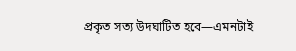প্রকৃত সত্য উদঘাটিত হবে—এমনটাই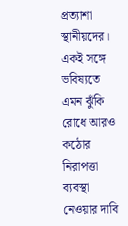প্রত্যাশা স্থানীয়দের। একই সঙ্গে ভবিষ্যতে এমন ঝুঁকি রোধে আরও কঠোর নিরাপত্তা ব্যবস্থা নেওয়ার দাবি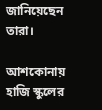জানিয়েছেন তারা।

আশকোনায় হাজি স্কুলের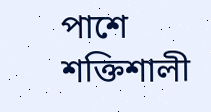পাশে শক্তিশালী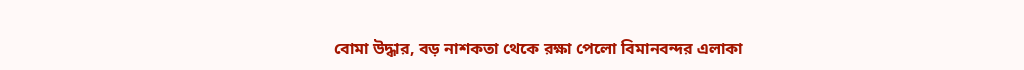বোমা উদ্ধার, বড় নাশকতা থেকে রক্ষা পেলো বিমানবন্দর এলাকা